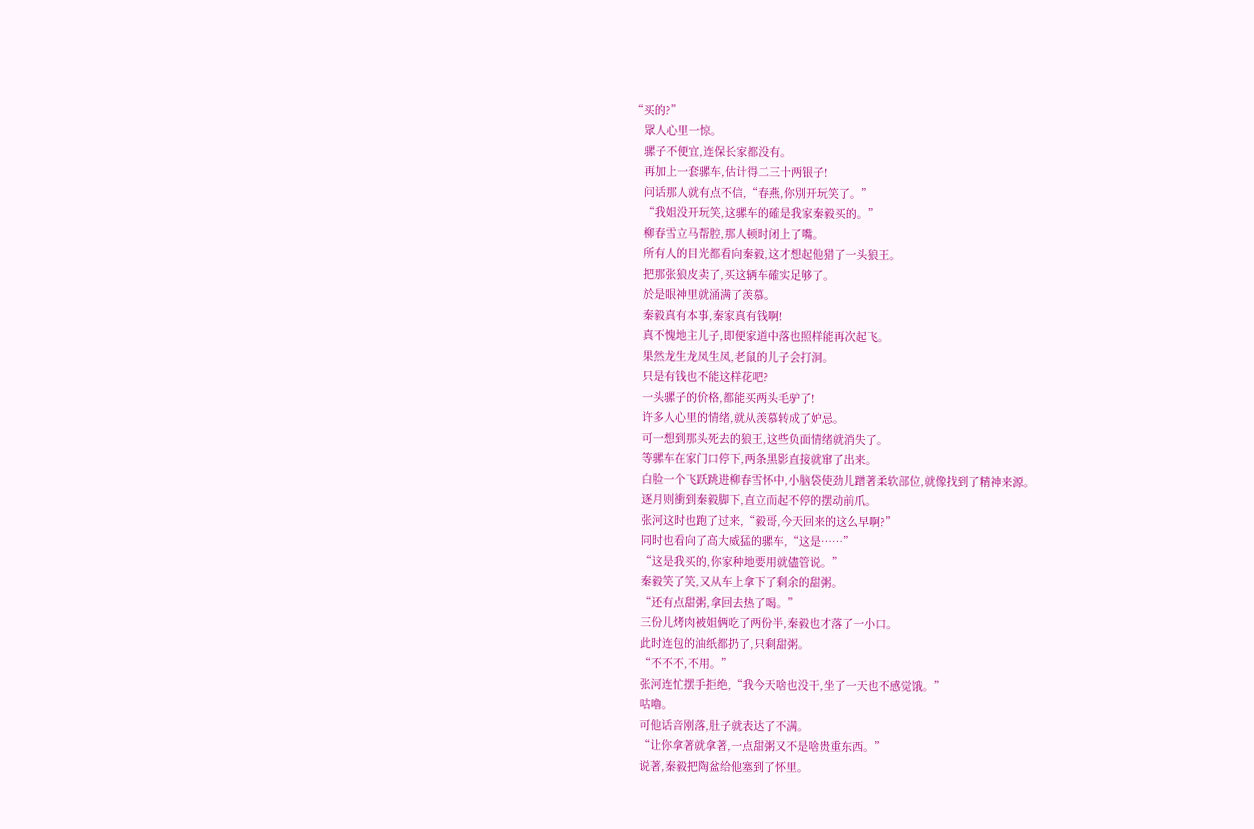“买的?”
    眾人心里一惊。
    骡子不便宜,连保长家都没有。
    再加上一套骡车,估计得二三十两银子!
    问话那人就有点不信,“春燕,你別开玩笑了。”
    “我姐没开玩笑,这骡车的確是我家秦毅买的。”
    柳春雪立马帮腔,那人顿时闭上了嘴。
    所有人的目光都看向秦毅,这才想起他猎了一头狼王。
    把那张狼皮卖了,买这辆车確实足够了。
    於是眼神里就涌满了羡慕。
    秦毅真有本事,秦家真有钱啊!
    真不愧地主儿子,即便家道中落也照样能再次起飞。
    果然龙生龙凤生凤,老鼠的儿子会打洞。
    只是有钱也不能这样花吧?
    一头骡子的价格,都能买两头毛驴了!
    许多人心里的情绪,就从羡慕转成了妒忌。
    可一想到那头死去的狼王,这些负面情绪就消失了。
    等骡车在家门口停下,两条黑影直接就窜了出来。
    白脸一个飞跃跳进柳春雪怀中,小脑袋使劲儿蹭著柔软部位,就像找到了精神来源。
    逐月则衝到秦毅脚下,直立而起不停的摆动前爪。
    张河这时也跑了过来,“毅哥,今天回来的这么早啊?”
    同时也看向了高大威猛的骡车,“这是……”
    “这是我买的,你家种地要用就儘管说。”
    秦毅笑了笑,又从车上拿下了剩余的甜粥。
    “还有点甜粥,拿回去热了喝。”
    三份儿烤肉被姐俩吃了两份半,秦毅也才落了一小口。
    此时连包的油纸都扔了,只剩甜粥。
    “不不不,不用。”
    张河连忙摆手拒绝,“我今天啥也没干,坐了一天也不感觉饿。”
    咕嚕。
    可他话音刚落,肚子就表达了不满。
    “让你拿著就拿著,一点甜粥又不是啥贵重东西。”
    说著,秦毅把陶盆给他塞到了怀里。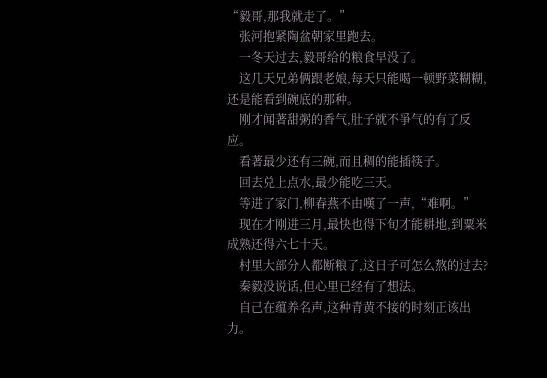“毅哥,那我就走了。”
    张河抱紧陶盆朝家里跑去。
    一冬天过去,毅哥给的粮食早没了。
    这几天兄弟俩跟老娘,每天只能喝一顿野菜糊糊,还是能看到碗底的那种。
    刚才闻著甜粥的香气,肚子就不爭气的有了反应。
    看著最少还有三碗,而且稠的能插筷子。
    回去兑上点水,最少能吃三天。
    等进了家门,柳春燕不由嘆了一声,“难啊。”
    现在才刚进三月,最快也得下旬才能耕地,到粟米成熟还得六七十天。
    村里大部分人都断粮了,这日子可怎么熬的过去?
    秦毅没说话,但心里已经有了想法。
    自己在蕴养名声,这种青黄不接的时刻正该出力。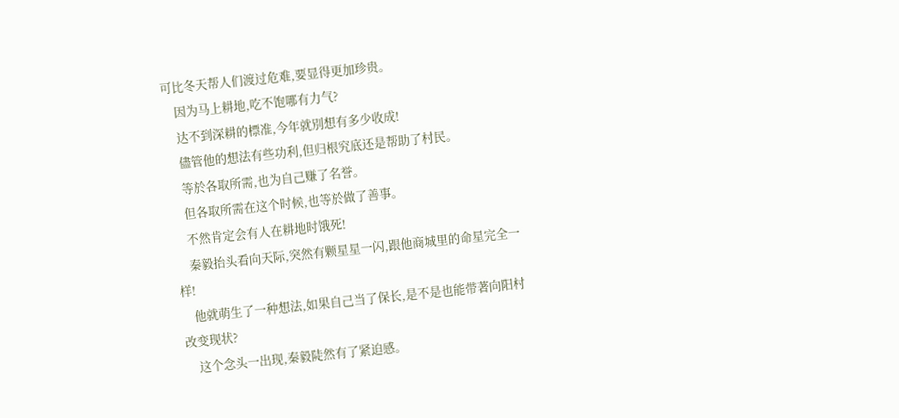可比冬天帮人们渡过危难,要显得更加珍贵。
    因为马上耕地,吃不饱哪有力气?
    达不到深耕的標准,今年就別想有多少收成!
    儘管他的想法有些功利,但归根究底还是帮助了村民。
    等於各取所需,也为自己赚了名誉。
    但各取所需在这个时候,也等於做了善事。
    不然肯定会有人在耕地时饿死!
    秦毅抬头看向天际,突然有颗星星一闪,跟他商城里的命星完全一样!
    他就萌生了一种想法,如果自己当了保长,是不是也能带著向阳村改变现状?
    这个念头一出现,秦毅陡然有了紧迫感。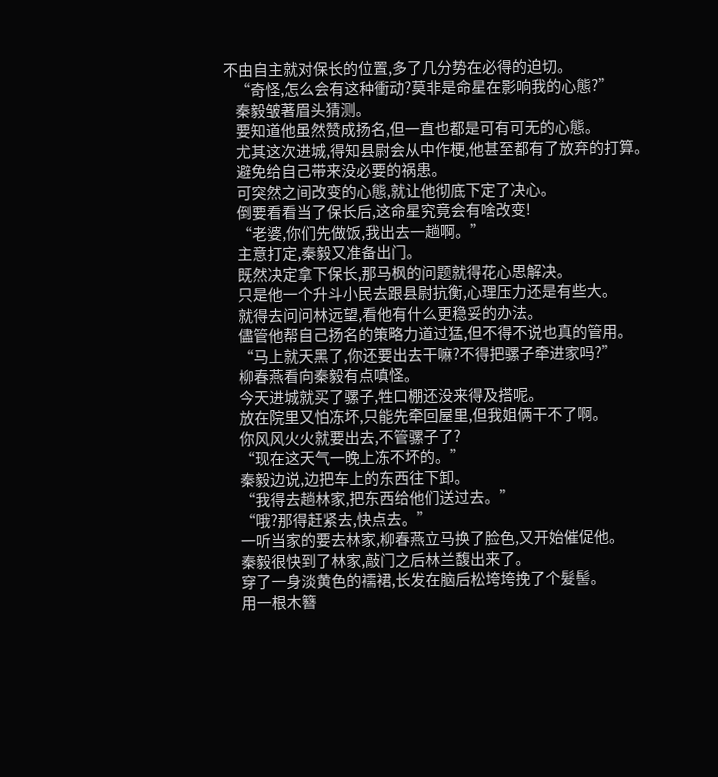不由自主就对保长的位置,多了几分势在必得的迫切。
    “奇怪,怎么会有这种衝动?莫非是命星在影响我的心態?”
    秦毅皱著眉头猜测。
    要知道他虽然赞成扬名,但一直也都是可有可无的心態。
    尤其这次进城,得知县尉会从中作梗,他甚至都有了放弃的打算。
    避免给自己带来没必要的祸患。
    可突然之间改变的心態,就让他彻底下定了决心。
    倒要看看当了保长后,这命星究竟会有啥改变!
    “老婆,你们先做饭,我出去一趟啊。”
    主意打定,秦毅又准备出门。
    既然决定拿下保长,那马枫的问题就得花心思解决。
    只是他一个升斗小民去跟县尉抗衡,心理压力还是有些大。
    就得去问问林远望,看他有什么更稳妥的办法。
    儘管他帮自己扬名的策略力道过猛,但不得不说也真的管用。
    “马上就天黑了,你还要出去干嘛?不得把骡子牵进家吗?”
    柳春燕看向秦毅有点嗔怪。
    今天进城就买了骡子,牲口棚还没来得及搭呢。
    放在院里又怕冻坏,只能先牵回屋里,但我姐俩干不了啊。
    你风风火火就要出去,不管骡子了?
    “现在这天气一晚上冻不坏的。”
    秦毅边说,边把车上的东西往下卸。
    “我得去趟林家,把东西给他们送过去。”
    “哦?那得赶紧去,快点去。”
    一听当家的要去林家,柳春燕立马换了脸色,又开始催促他。
    秦毅很快到了林家,敲门之后林兰馥出来了。
    穿了一身淡黄色的襦裙,长发在脑后松垮垮挽了个髮髻。
    用一根木簪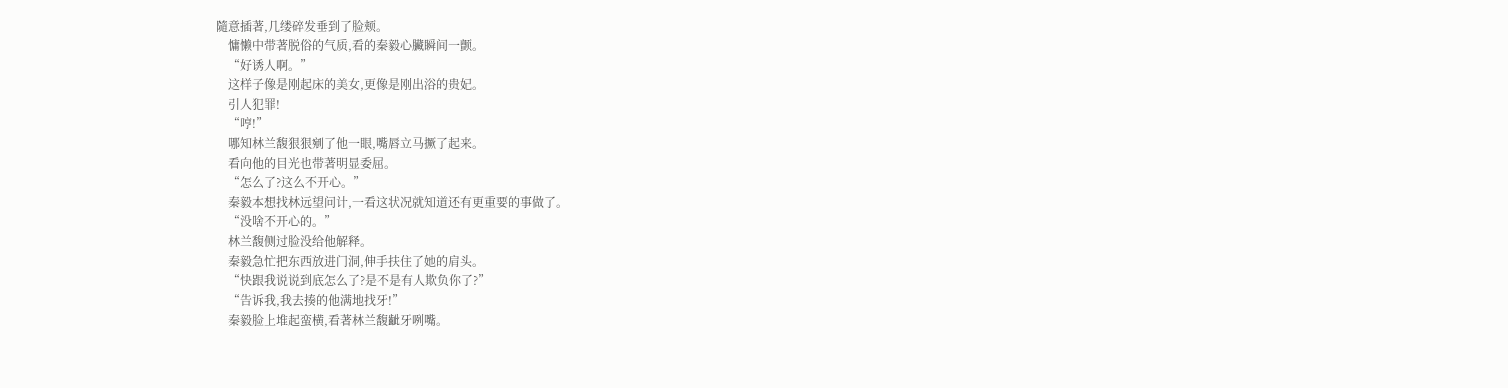隨意插著,几缕碎发垂到了脸颊。
    慵懒中带著脱俗的气质,看的秦毅心臟瞬间一颤。
    “好诱人啊。”
    这样子像是刚起床的美女,更像是刚出浴的贵妃。
    引人犯罪!
    “哼!”
    哪知林兰馥狠狠剜了他一眼,嘴唇立马撅了起来。
    看向他的目光也带著明显委屈。
    “怎么了?这么不开心。”
    秦毅本想找林远望问计,一看这状况就知道还有更重要的事做了。
    “没啥不开心的。”
    林兰馥侧过脸没给他解释。
    秦毅急忙把东西放进门洞,伸手扶住了她的肩头。
    “快跟我说说到底怎么了?是不是有人欺负你了?”
    “告诉我,我去揍的他满地找牙!”
    秦毅脸上堆起蛮横,看著林兰馥齜牙咧嘴。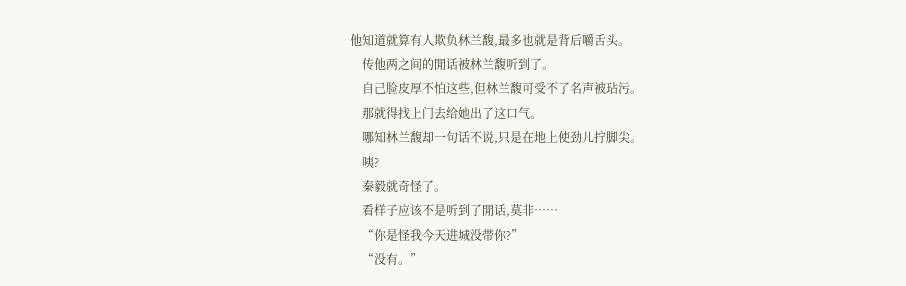他知道就算有人欺负林兰馥,最多也就是背后嚼舌头。
    传他两之间的閒话被林兰馥听到了。
    自己脸皮厚不怕这些,但林兰馥可受不了名声被玷污。
    那就得找上门去给她出了这口气。
    哪知林兰馥却一句话不说,只是在地上使劲儿拧脚尖。
    咦?
    秦毅就奇怪了。
    看样子应该不是听到了閒话,莫非……
    “你是怪我今天进城没带你?”
    “没有。”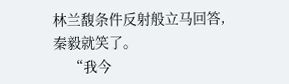林兰馥条件反射般立马回答,秦毅就笑了。
    “我今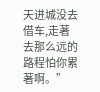天进城没去借车,走著去那么远的路程怕你累著啊。”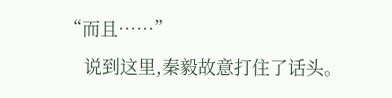“而且……”
    说到这里,秦毅故意打住了话头。